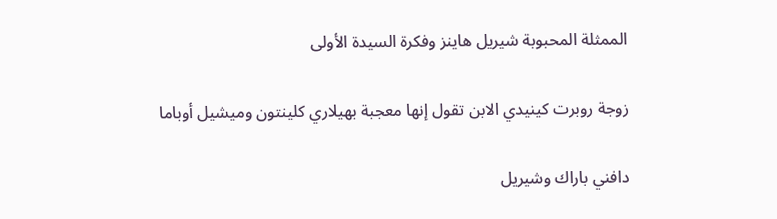الممثلة المحبوبة شيريل هاينز وفكرة السيدة الأولى

زوجة روبرت كينيدي الابن تقول إنها معجبة بهيلاري كلينتون وميشيل أوباما

دافني باراك وشيريل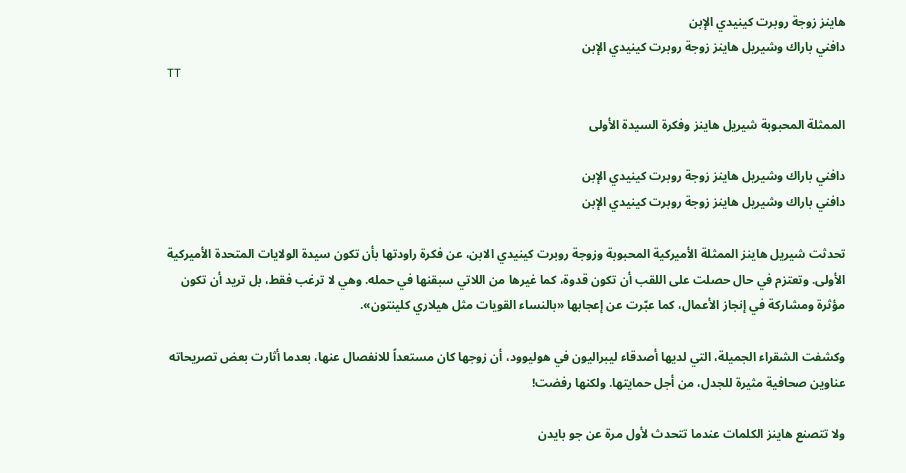هاينز زوجة روبرت كينيدي الإبن
دافني باراك وشيريل هاينز زوجة روبرت كينيدي الإبن
TT

الممثلة المحبوبة شيريل هاينز وفكرة السيدة الأولى

دافني باراك وشيريل هاينز زوجة روبرت كينيدي الإبن
دافني باراك وشيريل هاينز زوجة روبرت كينيدي الإبن

تحدثت شيريل هاينز الممثلة الأميركية المحبوبة وزوجة روبرت كينيدي الابن، عن فكرة راودتها بأن تكون سيدة الولايات المتحدة الأميركية الأولى. وتعتزم في حال حصلت على اللقب أن تكون قدوة، كما غيرها من اللاتي سبقنها في حمله. وهي لا ترغب فقط، بل تريد أن تكون مؤثرة ومشاركة في إنجاز الأعمال، كما عبّرت عن إعجابها «بالنساء القويات مثل هيلاري كلينتون».

وكشفت الشقراء الجميلة، التي لديها أصدقاء ليبراليون في هوليوود، أن زوجها كان مستعداً للانفصال عنها، بعدما أثارت بعض تصريحاته عناوين صحافية مثيرة للجدل، من أجل حمايتها. ولكنها رفضت!

ولا تتصنع هاينز الكلمات عندما تتحدث لأول مرة عن جو بايدن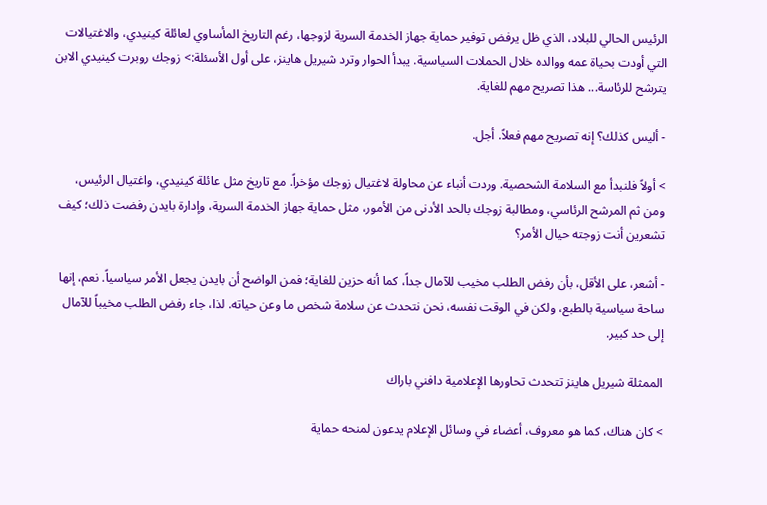الرئيس الحالي للبلاد، الذي ظل يرفض توفير حماية جهاز الخدمة السرية لزوجها، رغم التاريخ المأساوي لعائلة كينيدي، والاغتيالات التي أودت بحياة عمه ووالده خلال الحملات السياسية. يبدأ الحوار وترد شيريل هاينز، على أول الأسئلة:> زوجك روبرت كينيدي الابن يترشح للرئاسة... هذا تصريح مهم للغاية.

- أليس كذلك؟ إنه تصريح مهم فعلاً. أجل.

> أولاً فلنبدأ مع السلامة الشحصية. وردت أنباء عن محاولة لاغتيال زوجك مؤخراً. مع تاريخ مثل عائلة كينيدي، واغتيال الرئيس، ومن ثم المرشح الرئاسي، ومطالبة زوجك بالحد الأدنى من الأمور، مثل حماية جهاز الخدمة السرية، وإدارة بايدن رفضت ذلك؛ كيف تشعرين أنت زوجته حيال الأمر؟

- أشعر، على الأقل، بأن رفض الطلب مخيب للآمال جداً، كما أنه حزين للغاية؛ فمن الواضح أن بايدن يجعل الأمر سياسياً. نعم، إنها ساحة سياسية بالطبع، ولكن في الوقت نفسه، نحن نتحدث عن سلامة شخص ما وعن حياته. لذا، جاء رفض الطلب مخيباً للآمال إلى حد كبير.

الممثلة شيريل هاينز تتحدث تحاورها الإعلامية دافني باراك

> كان هناك، كما هو معروف، أعضاء في وسائل الإعلام يدعون لمنحه حماية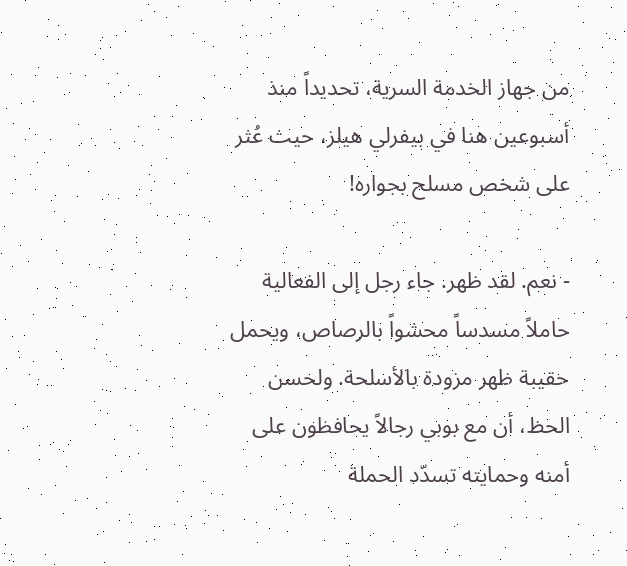من جهاز الخدمة السرية، تحديداً منذ أسبوعين هنا في بيفرلي هيلز، حيث عُثر على شخص مسلح بجواره!

- نعم. لقد ظهر. جاء رجل إلى الفعالية حاملاً مسدساً محشواً بالرصاص، ويحمل حقيبة ظهر مزودة بالأسلحة. ولحسن الحظ، أن مع بوبي رجالاً يحافظون على أمنه وحمايته تسدّد الحملة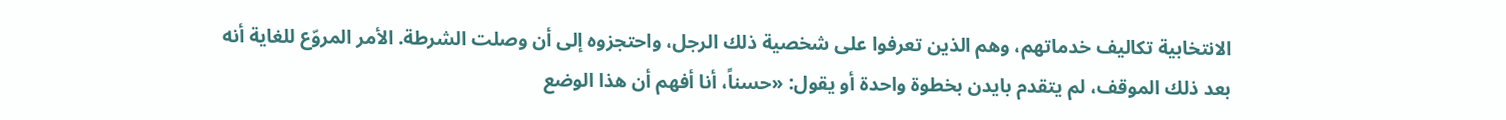الانتخابية تكاليف خدماتهم، وهم الذين تعرفوا على شخصية ذلك الرجل، واحتجزوه إلى أن وصلت الشرطة. الأمر المروّع للغاية أنه بعد ذلك الموقف، لم يتقدم بايدن بخطوة واحدة أو يقول: «حسناً، أنا أفهم أن هذا الوضع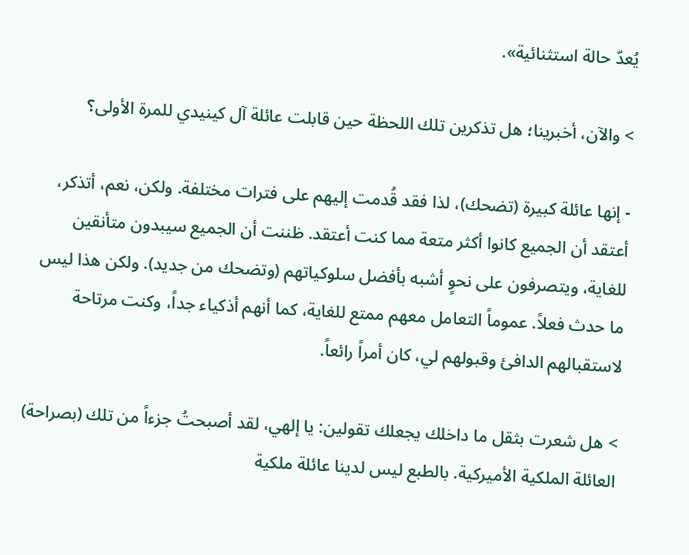يُعدّ حالة استثنائية».

> والآن، أخبرينا؛ هل تذكرين تلك اللحظة حين قابلت عائلة آل كينيدي للمرة الأولى؟

- إنها عائلة كبيرة (تضحك)، لذا فقد قُدمت إليهم على فترات مختلفة. ولكن، نعم، أتذكر، أعتقد أن الجميع كانوا أكثر متعة مما كنت أعتقد. ظننت أن الجميع سيبدون متأنقين للغاية، ويتصرفون على نحوٍ أشبه بأفضل سلوكياتهم (وتضحك من جديد). ولكن هذا ليس ما حدث فعلاً. عموماً التعامل معهم ممتع للغاية، كما أنهم أذكياء جداً، وكنت مرتاحة لاستقبالهم الدافئ وقبولهم لي، كان أمراً رائعاً.

> هل شعرت بثقل ما داخلك يجعلك تقولين: يا إلهي، لقد أصبحتُ جزءاً من تلك (بصراحة) العائلة الملكية الأميركية. بالطبع ليس لدينا عائلة ملكية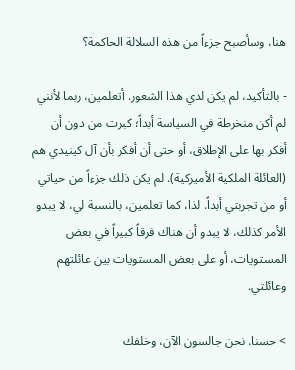هنا، وسأصبح جزءاً من هذه السلالة الحاكمة؟

- بالتأكيد، لم يكن لدي هذا الشعور. أتعلمين، ربما لأنني لم أكن منخرطة في السياسة أبداً؛ كبرت من دون أن أفكر بها على الإطلاق، أو حتى أن أفكر بأن آل كينيدي هم (العائلة الملكية الأميركية). لم يكن ذلك جزءاً من حياتي أو من تجربتي أبداً. لذا، كما تعلمين، بالنسبة لي، لا يبدو الأمر كذلك، لا يبدو أن هناك فرقاً كبيراً في بعض المستويات، أو على بعض المستويات بين عائلتهم وعائلتي.

> حسنا. نحن جالسون الآن، وخلفك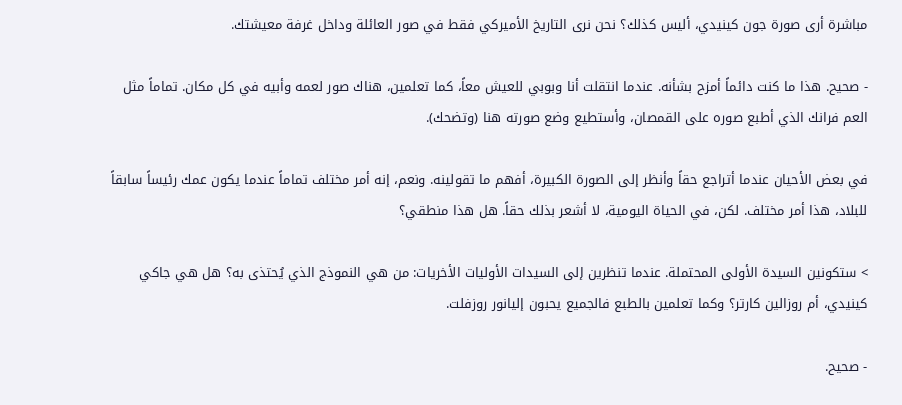مباشرة أرى صورة جون كينيدي، أليس كذلك؟ نحن نرى التاريخ الأميركي فقط في صور العائلة وداخل غرفة معيشتك.

- صحيح. هذا ما كنت دائماً أمزح بشأنه. عندما انتقلت أنا وبوبي للعيش معاً، كما تعلمين، هناك صور لعمه وأبيه في كل مكان. تماماً مثل العم فرانك الذي أطبع صوره على القمصان، وأستطيع وضع صورته هنا (وتضحك).

في بعض الأحيان عندما أتراجع حقاً وأنظر إلى الصورة الكبيرة، أفهم ما تقولينه. ونعم، إنه أمر مختلف تماماً عندما يكون عمك رئيساً سابقاً للبلاد، هذا أمر مختلف. لكن، في الحياة اليومية، لا أشعر بذلك حقاً. هل هذا منطقي؟

> ستكونين السيدة الأولى المحتملة. عندما تنظرين إلى السيدات الأوليات الأخريات: من هي النموذج الذي يُحتذى به؟ هل هي جاكي كينيدي، أم روزالين كارتر؟ وكما تعلمين بالطبع فالجميع يحبون إليانور روزفلت.

- صحيح.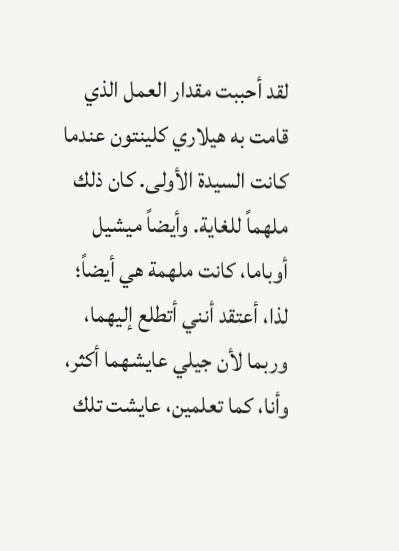لقد أحببت مقدار العمل الذي قامت به هيلاري كلينتون عندما كانت السيدة الأولى. كان ذلك ملهماً للغاية. وأيضاً ميشيل أوباما، كانت ملهمة هي أيضاً؛ لذا، أعتقد أنني أتطلع إليهما، وربما لأن جيلي عايشهما أكثر، وأنا، كما تعلمين، عايشت تلك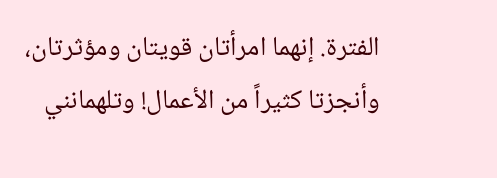الفترة. إنهما امرأتان قويتان ومؤثرتان، وأنجزتا كثيراً من الأعمال! وتلهمانني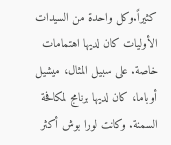كثيراً.وكل واحدة من السيدات الأوليات كان لديها اهتمامات خاصة. على سبيل المثال، ميشيل أوباما، كان لديها برنامج لمكافحة السمنة. وكانت لورا بوش أكثر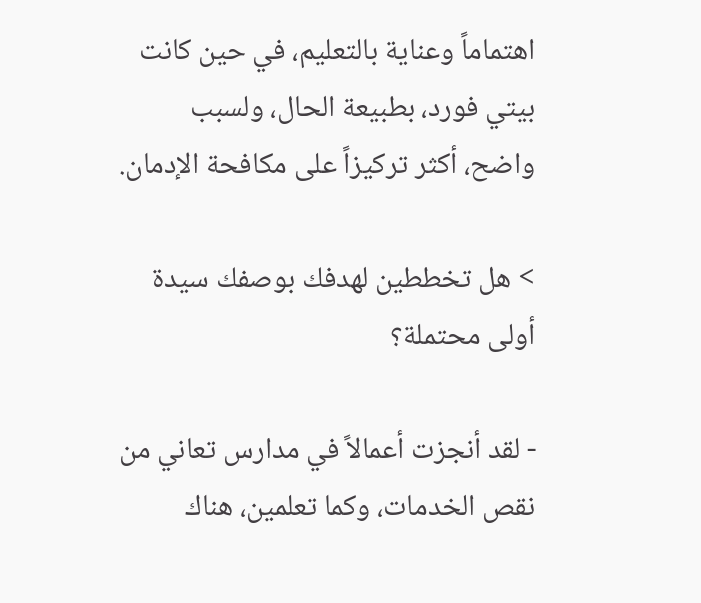اهتماماً وعناية بالتعليم، في حين كانت بيتي فورد، بطبيعة الحال، ولسبب واضح، أكثر تركيزاً على مكافحة الإدمان.

> هل تخططين لهدفك بوصفك سيدة أولى محتملة؟

- لقد أنجزت أعمالاً في مدارس تعاني من نقص الخدمات، وكما تعلمين، هناك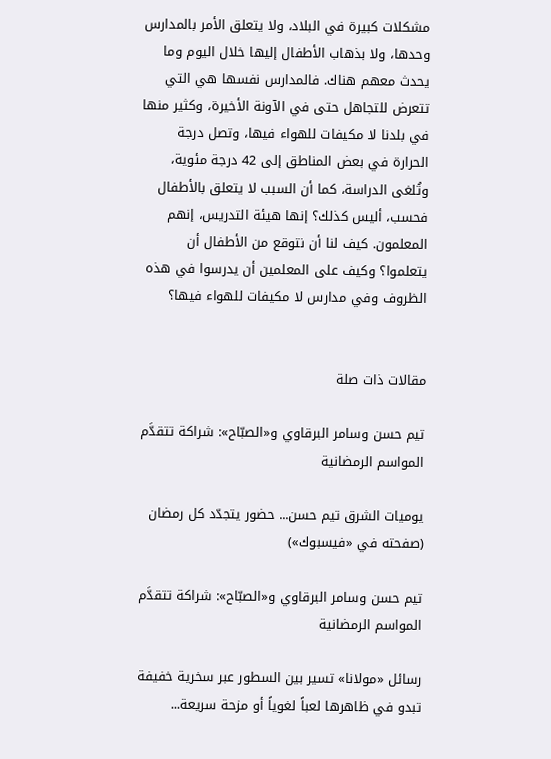مشكلات كبيرة في البلاد، ولا يتعلق الأمر بالمدارس وحدها، ولا بذهاب الأطفال إليها خلال اليوم وما يحدث معهم هناك. فالمدارس نفسها هي التي تتعرض للتجاهل حتى في الآونة الأخيرة، وكثير منها في بلدنا لا مكيفات للهواء فيها، وتصل درجة الحرارة في بعض المناطق إلى 42 درجة مئوية، وتُلغى الدراسة، كما أن السبب لا يتعلق بالأطفال فحسب، أليس كذلك؟ إنها هيئة التدريس، إنهم المعلمون. كيف لنا أن نتوقع من الأطفال أن يتعلموا؟ وكيف على المعلمين أن يدرسوا في هذه الظروف وفي مدارس لا مكيفات للهواء فيها؟


مقالات ذات صلة

تيم حسن وسامر البرقاوي و«الصبّاح»: شراكة تتقدَّم المواسم الرمضانية

يوميات الشرق تيم حسن... حضور يتجدّد كل رمضان (صفحته في «فيسبوك»)

تيم حسن وسامر البرقاوي و«الصبّاح»: شراكة تتقدَّم المواسم الرمضانية

رسائل «مولانا» تسير بين السطور عبر سخرية خفيفة تبدو في ظاهرها لعباً لغوياً أو مزحة سريعة...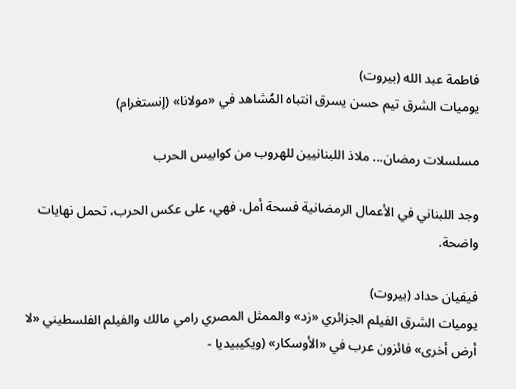فاطمة عبد الله (بيروت)
يوميات الشرق تيم حسن يسرق انتباه المُشاهد في «مولانا» (إنستغرام)

مسلسلات رمضان... ملاذ اللبنانيين للهروب من كوابيس الحرب

وجد اللبناني في الأعمال الرمضانية فسحة أمل. فهي، على عكس الحرب، تحمل نهايات واضحة.

فيفيان حداد (بيروت)
يوميات الشرق الفيلم الجزائري «زد» والممثل المصري رامي مالك والفيلم الفلسطيني «لا أرض أخرى» فائزون عرب في «الأوسكار» (ويكيبيديا -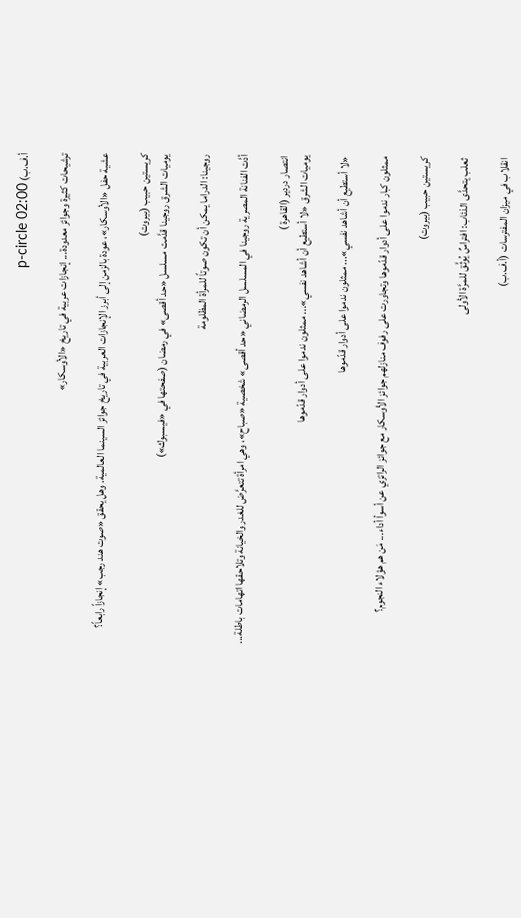أ.ف.ب) p-circle 02:00

ترشيحات كثيرة وجوائز معدودة... إنجازات عربية في تاريخ «الأوسكار»

عشية حفل «الأوسكار»، عودة بالزمن إلى أبرز الإنجازات العربية في تاريخ جوائز السينما العالمية. وهل يحقق «صوت هند رجب» إنجازاً رابعاً؟

كريستين حبيب (بيروت)
يوميات الشرق روجينا قدَّمت مسلسل «حد أقصى» في رمضان (صفحتها في «فيسبوك»)

روجينا: الدراما يمكن أن تكون صوتاً للمرأة المظلومة

أدَّت الفنانة المصرية روجينا في المسلسل الرمضاني «حد أقصى» شخصية «صباح»، وهي امرأة تتعرَّض للغدر والخيانة وتلاحقها اتهامات باطلة...

انتصار دردير (القاهرة )
يوميات الشرق «لا أستطيع أن أشاهد نفسي»... ممثلون ندموا على أدوار قدّموها

«لا أستطيع أن أشاهد نفسي»... ممثلون ندموا على أدوار قدّموها

ممثلون كبار ندموا على أدوار قدّموها وتجاورت على رفوف منازلهم جوائز الأوسكار مع جوائز الراتزي عن أسوأ أداء... مَن هم هؤلاء النجوم؟

كريستين حبيب (بيروت)

ثعلب يتحدَّى الذئاب: افتراسٌ يُوثَّق للمرَّة الأولى

انقلاب في ميزان المفترسات (أ.ف.ب)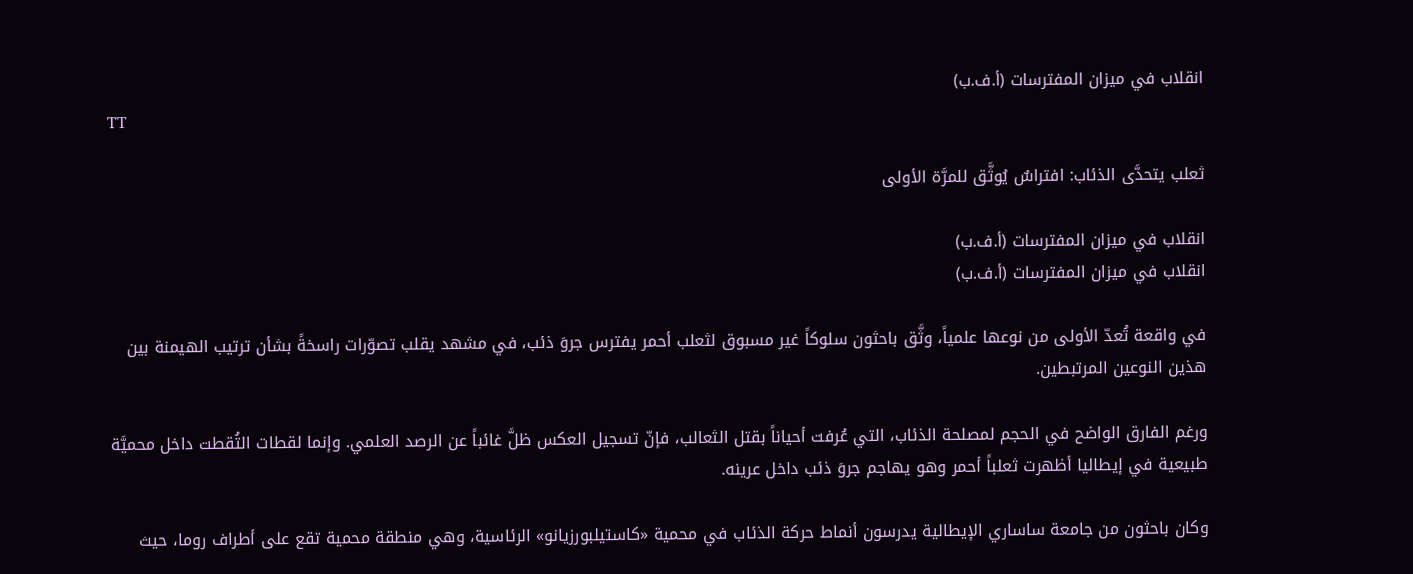انقلاب في ميزان المفترسات (أ.ف.ب)
TT

ثعلب يتحدَّى الذئاب: افتراسٌ يُوثَّق للمرَّة الأولى

انقلاب في ميزان المفترسات (أ.ف.ب)
انقلاب في ميزان المفترسات (أ.ف.ب)

في واقعة تُعدّ الأولى من نوعها علمياً، وثَّق باحثون سلوكاً غير مسبوق لثعلب أحمر يفترس جروَ ذئب، في مشهد يقلب تصوّرات راسخةً بشأن ترتيب الهيمنة بين هذين النوعين المرتبطين.

ورغم الفارق الواضح في الحجم لمصلحة الذئاب، التي عُرفت أحياناً بقتل الثعالب، فإنّ تسجيل العكس ظلَّ غائباً عن الرصد العلمي. وإنما لقطات التُقطت داخل محميَّة طبيعية في إيطاليا أظهرت ثعلباً أحمر وهو يهاجم جروَ ذئب داخل عرينه.

وكان باحثون من جامعة ساساري الإيطالية يدرسون أنماط حركة الذئاب في محمية «كاستيلبورزيانو» الرئاسية، وهي منطقة محمية تقع على أطراف روما، حيث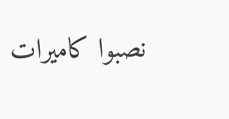نصبوا كاميرات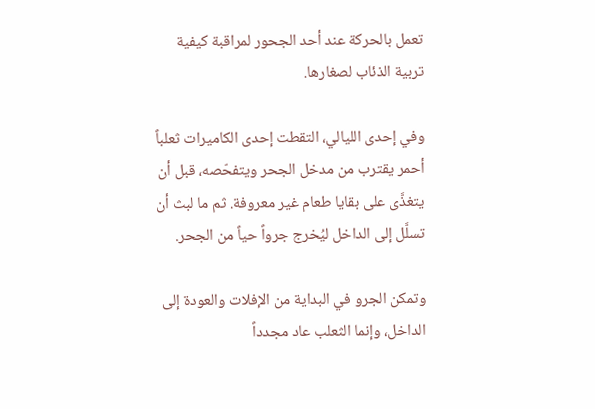تعمل بالحركة عند أحد الجحور لمراقبة كيفية تربية الذئاب لصغارها.

وفي إحدى الليالي، التقطت إحدى الكاميرات ثعلباً أحمر يقترب من مدخل الجحر ويتفحّصه، قبل أن يتغذَّى على بقايا طعام غير معروفة. ثم ما لبث أن تسلَّل إلى الداخل ليُخرج جرواً حياً من الجحر.

وتمكن الجرو في البداية من الإفلات والعودة إلى الداخل، وإنما الثعلب عاد مجدداً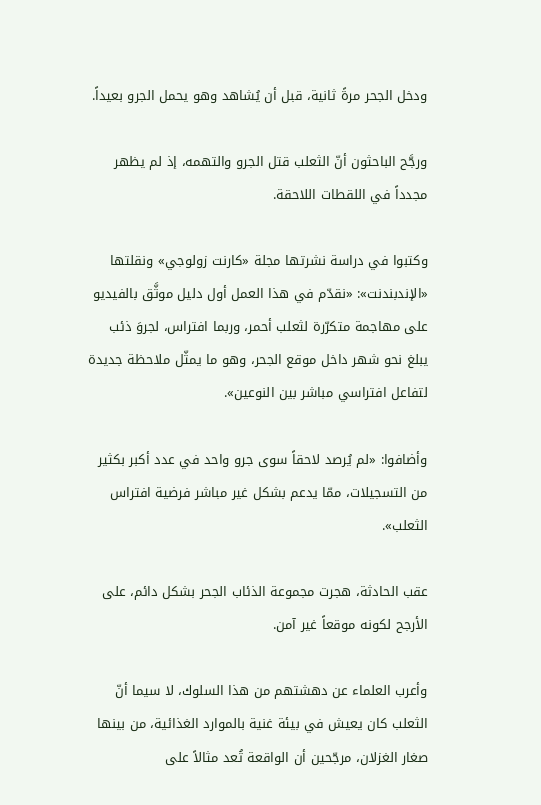ودخل الجحر مرةً ثانية، قبل أن يُشاهد وهو يحمل الجرو بعيداً.

ورجَّح الباحثون أنّ الثعلب قتل الجرو والتهمه، إذ لم يظهر مجدداً في اللقطات اللاحقة.

وكتبوا في دراسة نشرتها مجلة «كارنت زولوجي» ونقلتها «الإندبندنت»: «نقدّم في هذا العمل أول دليل موثَّق بالفيديو على مهاجمة متكرّرة لثعلب أحمر، وربما افتراس، لجروَ ذئب يبلغ نحو شهر داخل موقع الجحر، وهو ما يمثّل ملاحظة جديدة لتفاعل افتراسي مباشر بين النوعين».

وأضافوا: «لم يُرصد لاحقاً سوى جرو واحد في عدد أكبر بكثير من التسجيلات، ممّا يدعم بشكل غير مباشر فرضية افتراس الثعلب».

عقب الحادثة، هجرت مجموعة الذئاب الجحر بشكل دائم، على الأرجح لكونه موقعاً غير آمن.

وأعرب العلماء عن دهشتهم من هذا السلوك، لا سيما أنّ الثعلب كان يعيش في بيئة غنية بالموارد الغذائية، من بينها صغار الغزلان، مرجّحين أن الواقعة تُعد مثالاً على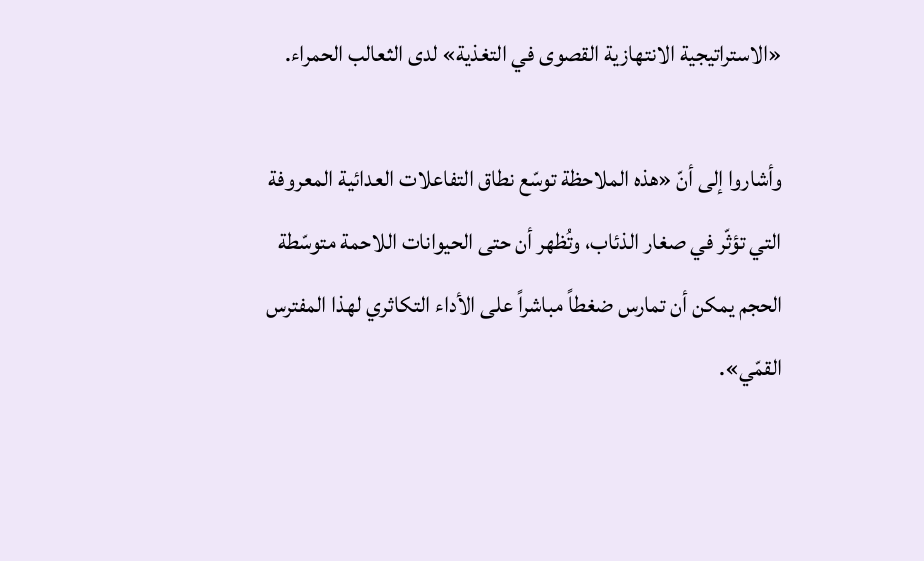«الاستراتيجية الانتهازية القصوى في التغذية» لدى الثعالب الحمراء.

وأشاروا إلى أنّ «هذه الملاحظة توسّع نطاق التفاعلات العدائية المعروفة التي تؤثّر في صغار الذئاب، وتُظهر أن حتى الحيوانات اللاحمة متوسّطة الحجم يمكن أن تمارس ضغطاً مباشراً على الأداء التكاثري لهذا المفترس القمّي».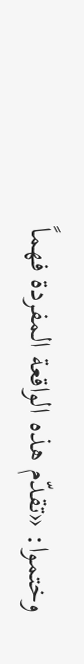وختموا: «تقدّم هذه الواقعة المفردة فهماً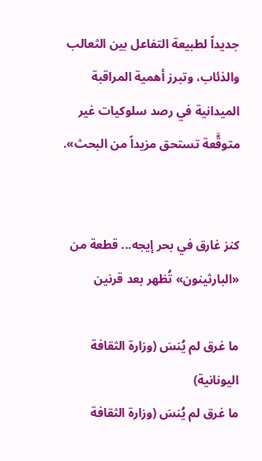جديداً لطبيعة التفاعل بين الثعالب والذئاب، وتبرز أهمية المراقبة الميدانية في رصد سلوكيات غير متوقَّعة تستحق مزيداً من البحث».


كنز غارق في بحر إيجه... قطعة من «البارثينون» تُظهر بعد قرنين

ما غرق لم يُنسَ (وزارة الثقافة اليونانية)
ما غرق لم يُنسَ (وزارة الثقافة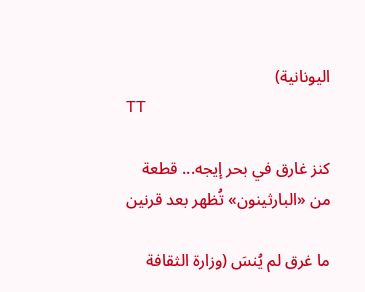اليونانية)
TT

كنز غارق في بحر إيجه... قطعة من «البارثينون» تُظهر بعد قرنين

ما غرق لم يُنسَ (وزارة الثقافة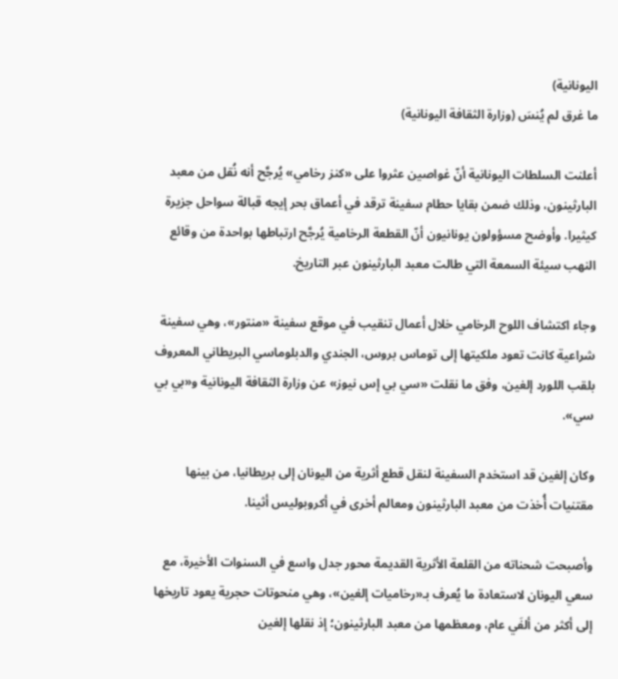اليونانية)
ما غرق لم يُنسَ (وزارة الثقافة اليونانية)

أعلنت السلطات اليونانية أنّ غواصين عثروا على «كنز رخامي» يُرجَّح أنه نُقل من معبد البارثينون، وذلك ضمن بقايا حطام سفينة ترقد في أعماق بحر إيجه قبالة سواحل جزيرة كيثيرا. وأوضح مسؤولون يونانيون أنّ القطعة الرخامية يُرجَّح ارتباطها بواحدة من وقائع النهب سيئة السمعة التي طالت معبد البارثينون عبر التاريخ.

وجاء اكتشاف اللوح الرخامي خلال أعمال تنقيب في موقع سفينة «منتور»، وهي سفينة شراعية كانت تعود ملكيتها إلى توماس بروس، الجندي والدبلوماسي البريطاني المعروف بلقب اللورد إلغين، وفق ما نقلت «سي بي إس نيوز» عن وزارة الثقافة اليونانية و«بي بي سي».

وكان إلغين قد استخدم السفينة لنقل قطع أثرية من اليونان إلى بريطانيا، من بينها مقتنيات أُخذت من معبد البارثينون ومعالم أخرى في أكروبوليس أثينا.

وأصبحت شحناته من القلعة الأثرية القديمة محور جدل واسع في السنوات الأخيرة، مع سعي اليونان لاستعادة ما يُعرف بـ«رخاميات إلغين»، وهي منحوتات حجرية يعود تاريخها إلى أكثر من ألفَي عام، ومعظمها من معبد البارثينون؛ إذ نقلها إلغين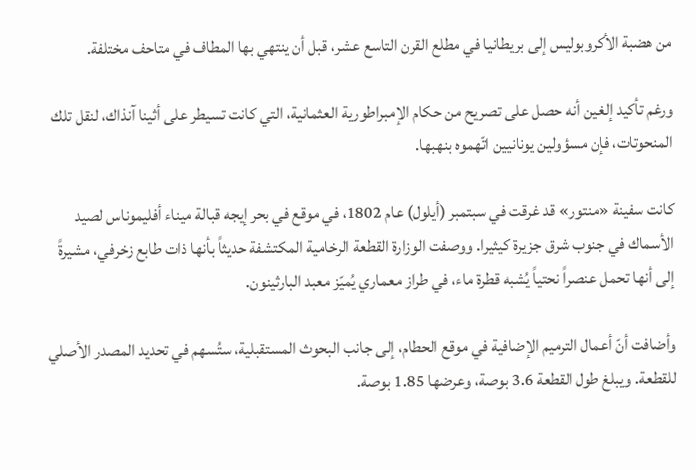من هضبة الأكروبوليس إلى بريطانيا في مطلع القرن التاسع عشر، قبل أن ينتهي بها المطاف في متاحف مختلفة.

ورغم تأكيد إلغين أنه حصل على تصريح من حكام الإمبراطورية العثمانية، التي كانت تسيطر على أثينا آنذاك، لنقل تلك المنحوتات، فإن مسؤولين يونانيين اتّهموه بنهبها.

كانت سفينة «منتور» قد غرقت في سبتمبر (أيلول) عام 1802، في موقع في بحر إيجه قبالة ميناء أفليموناس لصيد الأسماك في جنوب شرق جزيرة كيثيرا. ووصفت الوزارة القطعة الرخامية المكتشفة حديثاً بأنها ذات طابع زخرفي، مشيرةً إلى أنها تحمل عنصراً نحتياً يُشبه قطرة ماء، في طراز معماري يُميّز معبد البارثينون.

وأضافت أنّ أعمال الترميم الإضافية في موقع الحطام، إلى جانب البحوث المستقبلية، ستُسهم في تحديد المصدر الأصلي للقطعة. ويبلغ طول القطعة 3.6 بوصة، وعرضها 1.85 بوصة.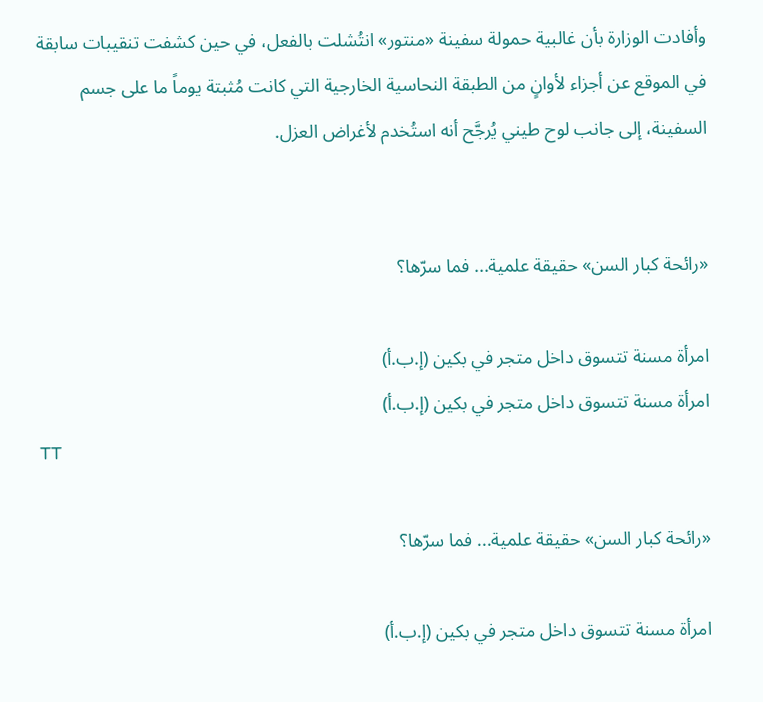وأفادت الوزارة بأن غالبية حمولة سفينة «منتور» انتُشلت بالفعل، في حين كشفت تنقيبات سابقة في الموقع عن أجزاء لأوانٍ من الطبقة النحاسية الخارجية التي كانت مُثبتة يوماً ما على جسم السفينة، إلى جانب لوح طيني يُرجَّح أنه استُخدم لأغراض العزل.


«رائحة كبار السن» حقيقة علمية... فما سرّها؟

امرأة مسنة تتسوق داخل متجر في بكين (إ.ب.أ)
امرأة مسنة تتسوق داخل متجر في بكين (إ.ب.أ)
TT

«رائحة كبار السن» حقيقة علمية... فما سرّها؟

امرأة مسنة تتسوق داخل متجر في بكين (إ.ب.أ)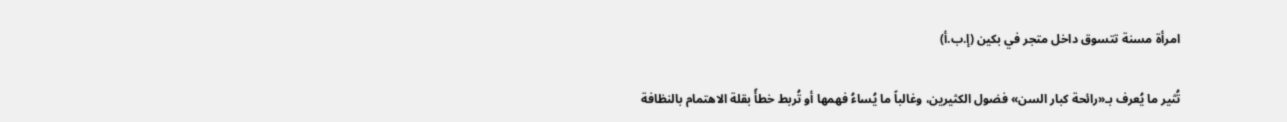امرأة مسنة تتسوق داخل متجر في بكين (إ.ب.أ)

تُثير ما يُعرف بـ«رائحة كبار السن» فضول الكثيرين، وغالباً ما يُساءُ فهمها أو تُربط خطأً بقلة الاهتمام بالنظافة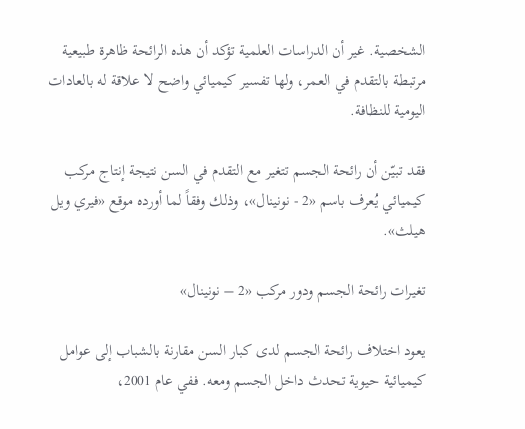الشخصية. غير أن الدراسات العلمية تؤكد أن هذه الرائحة ظاهرة طبيعية مرتبطة بالتقدم في العمر، ولها تفسير كيميائي واضح لا علاقة له بالعادات اليومية للنظافة.

فقد تبيّن أن رائحة الجسم تتغير مع التقدم في السن نتيجة إنتاج مركب كيميائي يُعرف باسم «2 - نونينال»، وذلك وفقاً لما أورده موقع «فيري ويل هيلث».

تغيرات رائحة الجسم ودور مركب «2 – نونينال»

يعود اختلاف رائحة الجسم لدى كبار السن مقارنة بالشباب إلى عوامل كيميائية حيوية تحدث داخل الجسم ومعه. ففي عام 2001،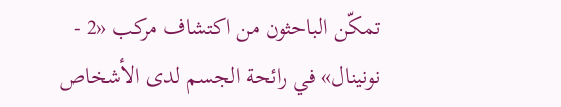تمكّن الباحثون من اكتشاف مركب «2 - نونينال» في رائحة الجسم لدى الأشخاص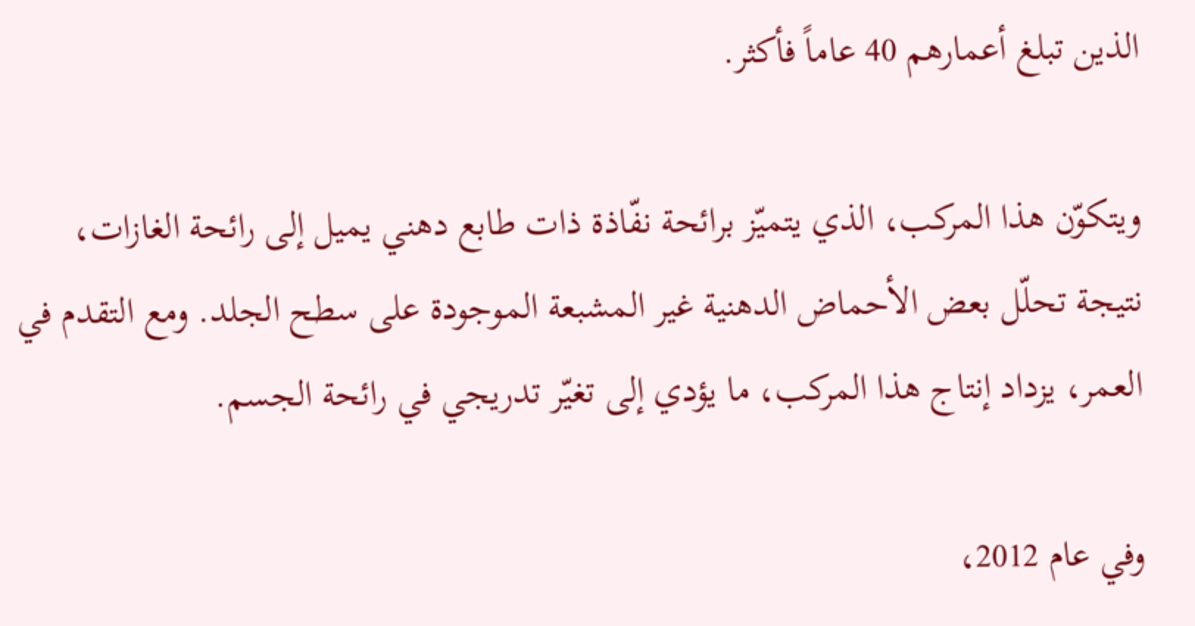الذين تبلغ أعمارهم 40 عاماً فأكثر.

ويتكوّن هذا المركب، الذي يتميّز برائحة نفّاذة ذات طابع دهني يميل إلى رائحة الغازات، نتيجة تحلّل بعض الأحماض الدهنية غير المشبعة الموجودة على سطح الجلد. ومع التقدم في العمر، يزداد إنتاج هذا المركب، ما يؤدي إلى تغيّر تدريجي في رائحة الجسم.

وفي عام 2012،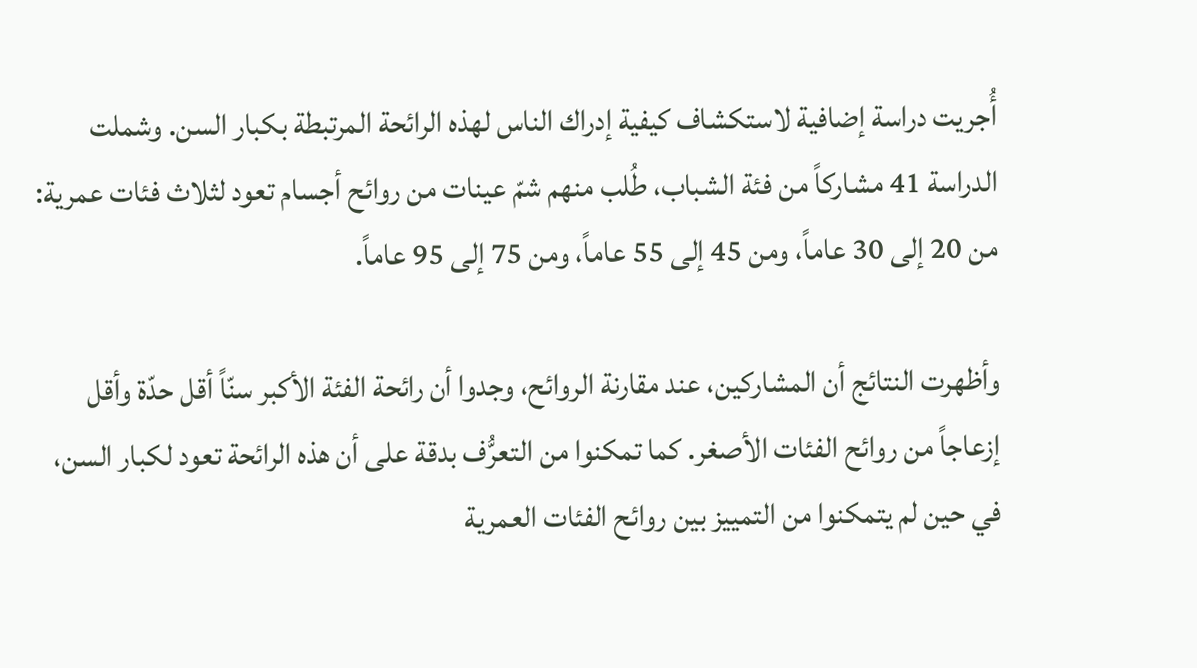أُجريت دراسة إضافية لاستكشاف كيفية إدراك الناس لهذه الرائحة المرتبطة بكبار السن. وشملت الدراسة 41 مشاركاً من فئة الشباب، طُلب منهم شمّ عينات من روائح أجسام تعود لثلاث فئات عمرية: من 20 إلى 30 عاماً، ومن 45 إلى 55 عاماً، ومن 75 إلى 95 عاماً.

وأظهرت النتائج أن المشاركين، عند مقارنة الروائح، وجدوا أن رائحة الفئة الأكبر سنّاً أقل حدّة وأقل إزعاجاً من روائح الفئات الأصغر. كما تمكنوا من التعرُّف بدقة على أن هذه الرائحة تعود لكبار السن، في حين لم يتمكنوا من التمييز بين روائح الفئات العمرية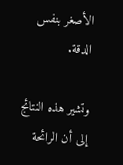الأصغر بنفس الدقة.

وتشير هذه النتائج إلى أن الرائحة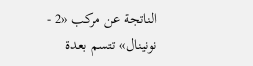الناتجة عن مركب «2 - نونينال» تتسم بعدة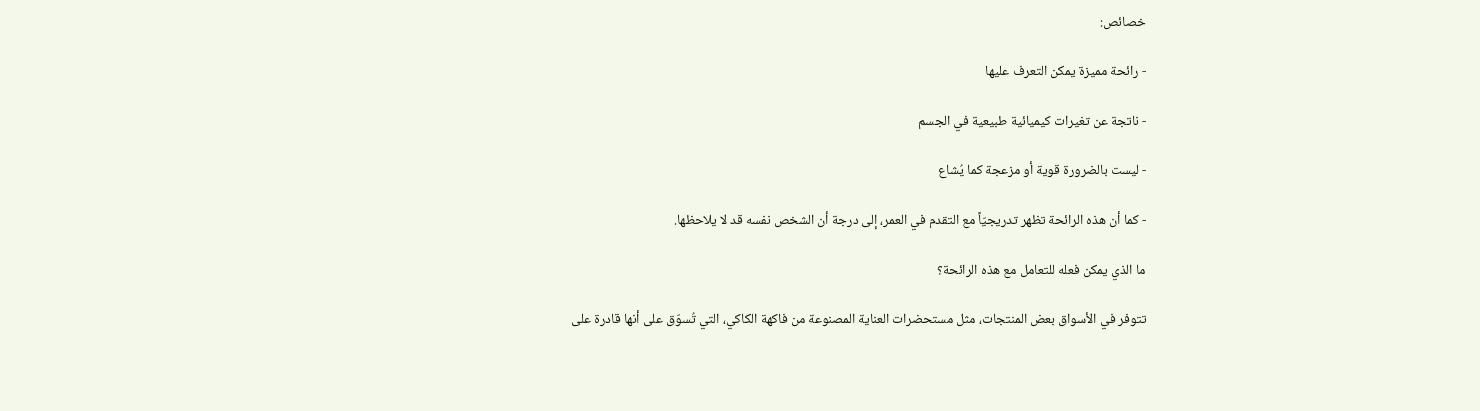خصائص:

- رائحة مميزة يمكن التعرف عليها

- ناتجة عن تغيرات كيميائية طبيعية في الجسم

- ليست بالضرورة قوية أو مزعجة كما يُشاع

- كما أن هذه الرائحة تظهر تدريجيّاً مع التقدم في العمر، إلى درجة أن الشخص نفسه قد لا يلاحظها.

ما الذي يمكن فعله للتعامل مع هذه الرائحة؟

تتوفر في الأسواق بعض المنتجات، مثل مستحضرات العناية المصنوعة من فاكهة الكاكي، التي تُسوّق على أنها قادرة على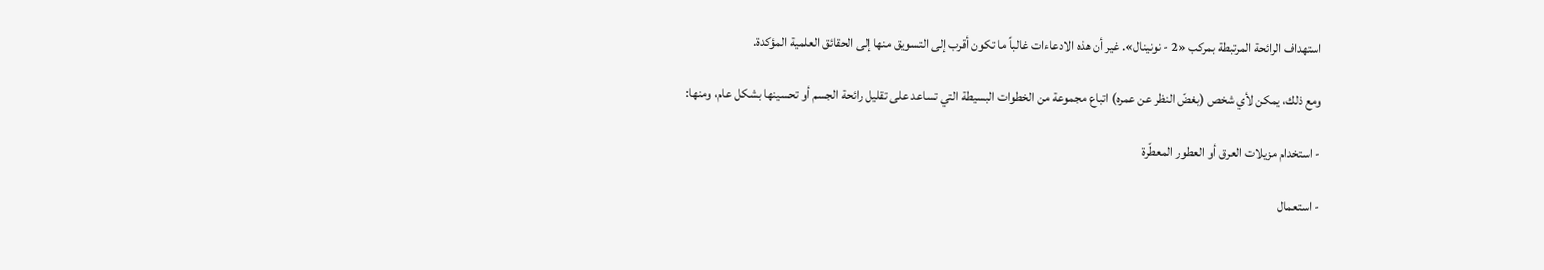استهداف الرائحة المرتبطة بمركب «2 - نونينال». غير أن هذه الادعاءات غالباً ما تكون أقرب إلى التسويق منها إلى الحقائق العلمية المؤكدة.

ومع ذلك، يمكن لأي شخص (بغضّ النظر عن عمره) اتباع مجموعة من الخطوات البسيطة التي تساعد على تقليل رائحة الجسم أو تحسينها بشكل عام، ومنها:

- استخدام مزيلات العرق أو العطور المعطّرة

- استعمال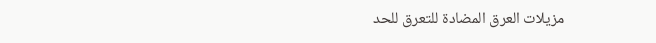مزيلات العرق المضادة للتعرق للحد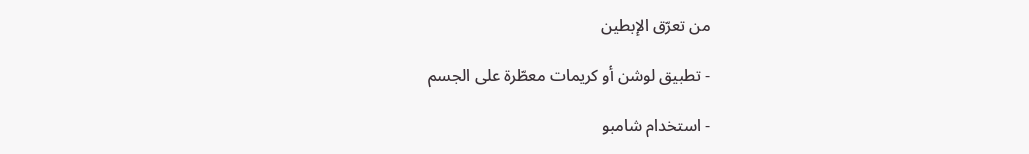من تعرّق الإبطين

- تطبيق لوشن أو كريمات معطّرة على الجسم

- استخدام شامبو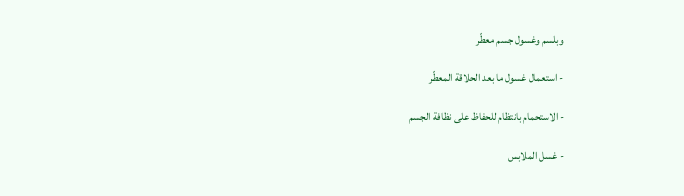وبلسم وغسول جسم معطّر

- استعمال غسول ما بعد الحلاقة المعطّر

- الاستحمام بانتظام للحفاظ على نظافة الجسم

- غسل الملابس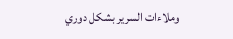وملاءات السرير بشكل دوري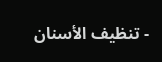- تنظيف الأسنان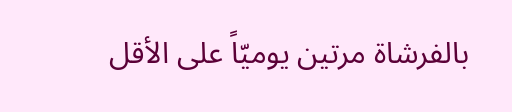بالفرشاة مرتين يوميّاً على الأقل